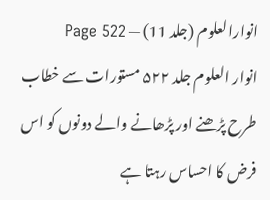انوارالعلوم (جلد 11) — Page 522
انوار العلوم جلد ۵۲۲ مستورات سے خطاب طرح پڑھنے اور پڑھانے والے دونوں کو اس فرض کا احساس رہتا ہے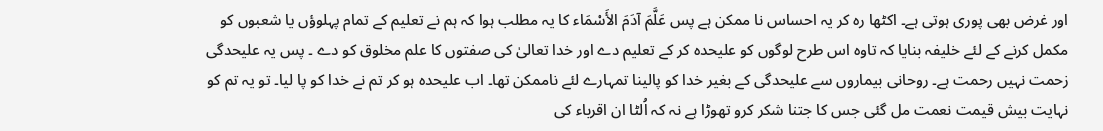اور غرض بھی پوری ہوتی ہے۔ اکٹھا رہ کر یہ احساس نا ممکن ہے پس عَلَّمَ آدَمَ الأَسْمَاء کا یہ مطلب ہوا کہ ہم نے تعلیم کے تمام پہلوؤں یا شعبوں کو مکمل کرنے کے لئے خلیفہ بنایا کہ تاوہ اس طرح لوگوں کو علیحدہ کر کے تعلیم دے اور خدا تعالیٰ کی صفتوں کا علم مخلوق کو دے ۔ پس یہ علیحدگی زحمت نہیں رحمت ہے۔ روحانی بیماروں سے علیحدگی کے بغیر خدا کو پالینا تمہارے لئے ناممکن تھا۔ اب علیحدہ ہو کر تم نے خدا کو پا لیا۔ تو یہ تم کو نہایت بیش قیمت نعمت مل گئی جس کا جتنا شکر کرو تھوڑا ہے نہ کہ اُلٹا ان اقرباء کی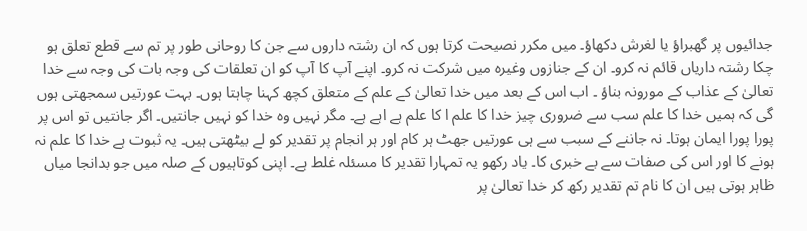جدائیوں پر گھبراؤ یا لغرش دکھاؤ۔ میں مکرر نصیحت کرتا ہوں کہ ان رشتہ داروں سے جن کا روحانی طور پر تم سے قطع تعلق ہو چکا رشتہ داریاں قائم نہ کرو۔ ان کے جنازوں وغیرہ میں شرکت نہ کرو۔ اپنے آپ کا آپ کو ان تعلقات کی وجہ بات کی وجہ سے خدا تعالیٰ کے عذاب کے مورونہ بناؤ ۔ اب اس کے بعد میں خدا تعالیٰ کے علم کے متعلق کچھ کہنا چاہتا ہوں۔ بہت عورتیں سمجھتی ہوں گی کہ ہمیں خدا کا علم سب سے ضروری چیز خدا کا علم ا کا علم ہے اہے ہے۔ مگر نہیں وہ خدا کو نہیں جانتیں۔ اگر جانتیں تو اس پر پورا پورا ایمان ہوتا۔ نہ جاننے کے سبب سے ہی عورتیں جھٹ ہر کام اور ہر انجام پر تقدیر کو لے بیٹھتی ہیں۔ یہ ثبوت ہے خدا کا علم نہ ہونے کا اور اس کی صفات سے بے خبری کا۔ یاد رکھو یہ تمہارا تقدیر کا مسئلہ غلط ہے۔ اپنی کوتاہیوں کے صلہ میں جو بدانجا میاں ظاہر ہوتی ہیں ان کا نام تم تقدیر رکھ کر خدا تعالیٰ پر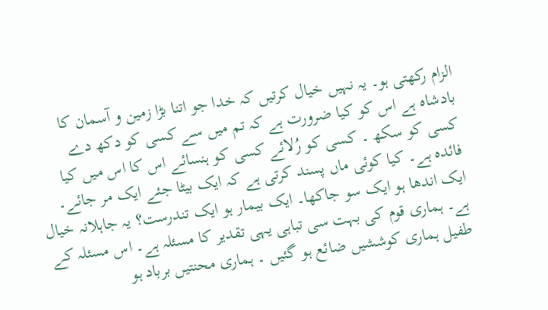الزام رکھتی ہو۔ یہ نہیں خیال کرتیں کہ خدا جو اتنا بڑا زمین و آسمان کا بادشاہ ہے اس کو کیا ضرورت ہے کہ تم میں سے کسی کو دکھ دے کسی کو سکھ ۔ کسی کو رُلائے کسی کو ہنسائے اس کا اس میں کیا فائدہ ہے۔ کیا کوئی ماں پسند کرتی ہے کہ ایک بیٹا جئے ایک مر جائے۔ ایک اندھا ہو ایک سو جاکھا۔ ایک بیمار ہو ایک تندرست؟ یہ جاہلانہ خیال ہے۔ ہماری قوم کی بہت سی تباہی یہی تقدیر کا مسئلہ ہے۔ اس مسئلہ کے طفیل ہماری کوششیں ضائع ہو گئیں ۔ ہماری محنتیں برباد ہو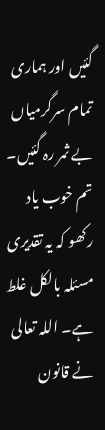گئیں اور ہماری تمام سرگرمیاں بے ثمر رہ گئیں۔ تم خوب یاد رکھو کہ یہ تقدیری مسئلہ بالکل غلط ہے۔ اللہ تعالی نے قانون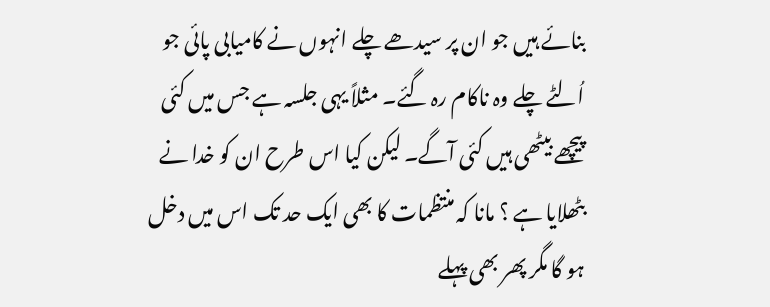بنائے ہیں جو ان پر سیدھے چلے انہوں نے کامیابی پائی جو اُلٹے چلے وہ ناکام رہ گئے۔ مثلاً یہی جلسہ ہے جس میں کئی پیچھے بیٹھی ہیں کئی آگے۔ لیکن کیا اس طرح ان کو خدا نے بٹھلایا ہے ؟ مانا کہ منتظمات کا بھی ایک حد تک اس میں دخل ہو گا مگر پھر بھی پہلے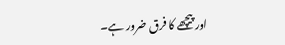اور پیچھے کا فرق ضرور ہے۔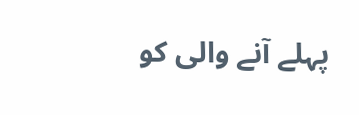پہلے آنے والی کو